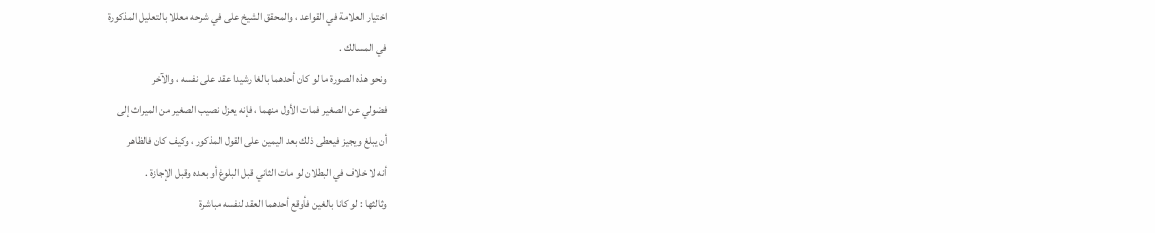اختيار العلامة في القواعد ، والمحقق الشيخ على في شرحه معللا بالتعليل المذكورة
في المسالك .
ونحو هذه الصورة ما لو كان أحدهما بالغا رشيدا عقد على نفسه ، والآخر
فضولي عن الصغير فمات الأول منهما ، فإنه يعزل نصيب الصغير من الميراث إلى
أن يبلغ ويجيز فيعطى ذلك بعد اليمين على القول المذكور ، وكيف كان فالظاهر
أنه لا خلاف في البطلان لو مات الثاني قبل البلوغ أو بعده وقبل الإجازة .
وثالثها : لو كانا بالغين فأوقع أحدهما العقد لنفسه مباشرة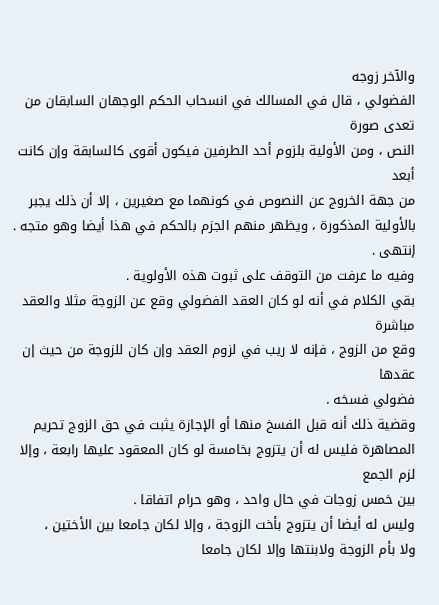والآخر زوجه
الفضولي ، قال في المسالك في انسحاب الحكم الوجهان السابقان من تعدى صورة
النص ، ومن الأولية بلزوم أحد الطرفين فيكون أقوى كالسابقة وإن كانت أبعد
من جهة الخروج عن النصوص في كونهما مع صغيرين ، إلا أن ذلك يجبر
بالأولية المذكورة ، ويظهر منهم الجزم بالحكم في هذا أيضا وهو متجه . إنتهى .
وفيه ما عرفت من التوقف على ثبوت هذه الأولوية .
بقي الكلام في أنه لو كان العقد الفضولي وقع عن الزوجة مثلا والعقد مباشرة
وقع من الزوج ، فإنه لا ريب في لزوم العقد وإن كان للزوجة من حيث إن عقدها
فضولي فسخه .
وقضية ذلك أنه قبل الفسخ منها أو الإجازة يثبت في حق الزوج تحريم
المصاهرة فليس له أن يتزوج بخامسة لو كان المعقود عليها رابعة ، وإلا لزم الجمع
بين خمس زوجات في حال واحد ، وهو حرام اتفاقا .
وليس له أيضا أن يتزوج بأخت الزوجة ، وإلا لكان جامعا بين الأختين ،
ولا بأم الزوجة ولابنتها وإلا لكان جامعا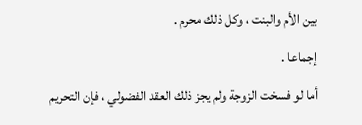بين الأم والبنت ، وكل ذلك محرم .
إجماعا .
أما لو فسخت الزوجة ولم يجز ذلك العقد الفضولي ، فإن التحريم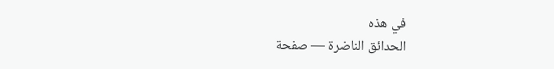في هذه
الحدائق الناضرة — صفحة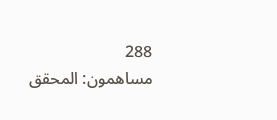288
مساهمون: المحقق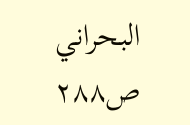البحراني
ص٢٨٨